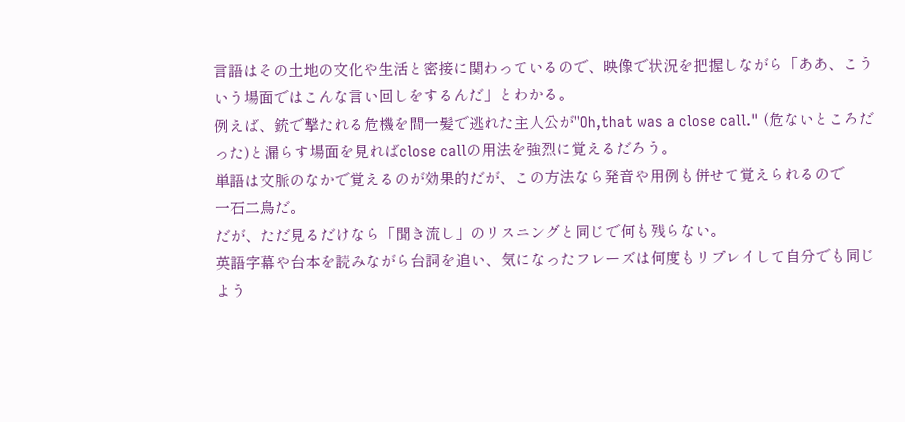言語はその土地の文化や生活と密接に関わっているので、映像で状況を把握しながら「ああ、こういう場面ではこんな言い回しをするんだ」とわかる。
例えば、銃で撃たれる危機を間一髪で逃れた主人公が"Oh,that was a close call." (危ないところだった)と漏らす場面を見ればclose callの用法を強烈に覚えるだろう。
単語は文脈のなかで覚えるのが効果的だが、この方法なら発音や用例も併せて覚えられるので
一石二鳥だ。
だが、ただ見るだけなら「聞き流し」のリスニングと同じで何も残らない。
英語字幕や台本を読みながら台詞を追い、気になったフレーズは何度もリプレイして自分でも同じよう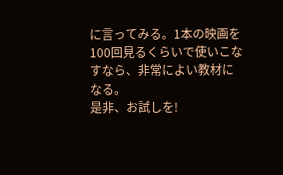に言ってみる。1本の映画を100回見るくらいで使いこなすなら、非常によい教材になる。
是非、お試しを!